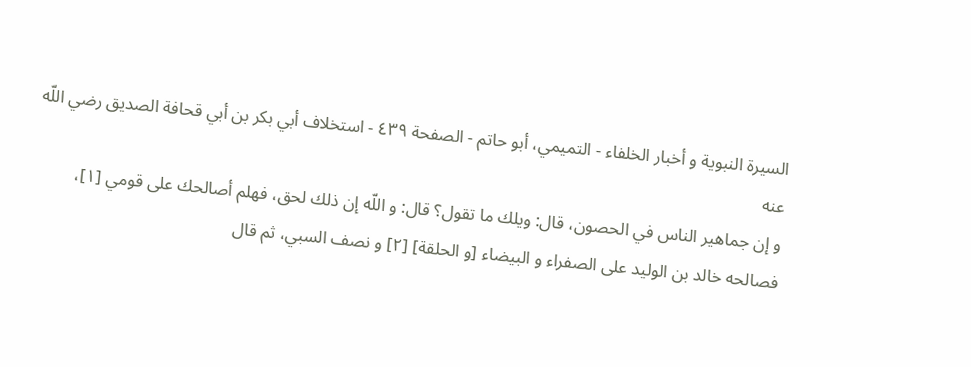السيرة النبوية و أخبار الخلفاء - التميمي، أبو حاتم - الصفحة ٤٣٩ - استخلاف أبي بكر بن أبي قحافة الصديق رضي اللّه عنه
و إن جماهير الناس في الحصون، قال: ويلك ما تقول؟ قال: و اللّه إن ذلك لحق، فهلم أصالحك على قومي [١]، فصالحه خالد بن الوليد على الصفراء و البيضاء [و الحلقة] [٢] و نصف السبي، ثم قال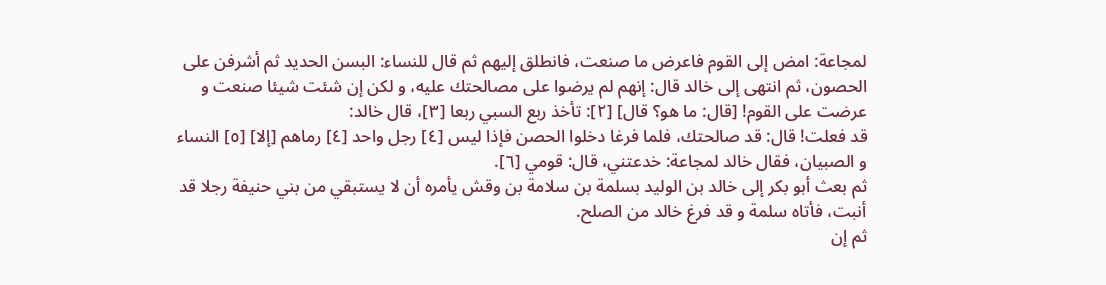لمجاعة: امض إلى القوم فاعرض ما صنعت، فانطلق إليهم ثم قال للنساء: البسن الحديد ثم أشرفن على الحصون، ثم انتهى إلى خالد قال: إنهم لم يرضوا على مصالحتك عليه، و لكن إن شئت شيئا صنعت و عرضت على القوم! [قال: ما هو؟ قال] [٢]: تأخذ ربع السبي ربعا [٣]، قال خالد:
قد فعلت! قال: قد صالحتك، فلما فرغا دخلوا الحصن فإذا ليس [٤] رجل واحد [٤] رماهم [إلا] [٥] النساء و الصبيان، فقال خالد لمجاعة: خدعتني، قال: قومي [٦].
ثم بعث أبو بكر إلى خالد بن الوليد بسلمة بن سلامة بن وقش يأمره أن لا يستبقي من بني حنيفة رجلا قد أنبت، فأتاه سلمة و قد فرغ خالد من الصلح.
ثم إن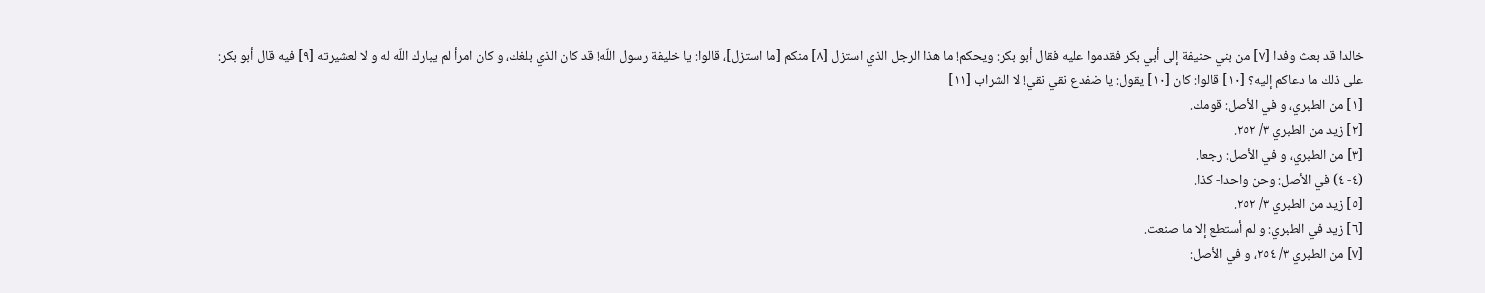خالدا قد بعث وفدا [٧] من بني حنيفة إلى أبي بكر فقدموا عليه فقال أبو بكر: ويحكم! ما هذا الرجل الذي استزل [٨] منكم [ما استزل]، قالوا: يا خليفة رسول اللّه! قد كان الذي بلغك، و كان امرأ لم يبارك اللّه له و لا لعشيرته [٩] فيه قال أبو بكر:
على ذلك ما دعاكم إليه؟ [١٠] قالوا: كان [١٠] يقول: يا ضفدع نقي نقي! لا الشراب [١١]
[١] من الطبري، و في الأصل: قومك.
[٢] زيد من الطبري ٣/ ٢٥٢.
[٣] من الطبري، و في الأصل: رجعا.
(٤- ٤) في الأصل: وحن واحدا- كذا.
[٥] زيد من الطبري ٣/ ٢٥٢.
[٦] زيد في الطبري: و لم أستطع إلا ما صنعت.
[٧] من الطبري ٣/ ٢٥٤، و في الأصل: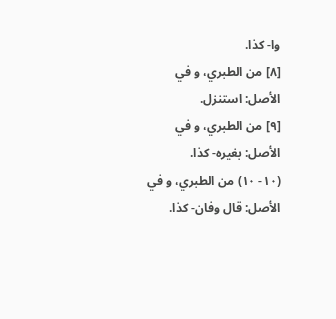وا- كذا.
[٨] من الطبري، و في الأصل: استنزل.
[٩] من الطبري، و في الأصل: بغيره- كذا.
(١٠- ١٠) من الطبري، و في الأصل: قال وفان- كذا.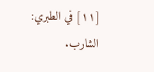[١١] في الطبري: الشارب.